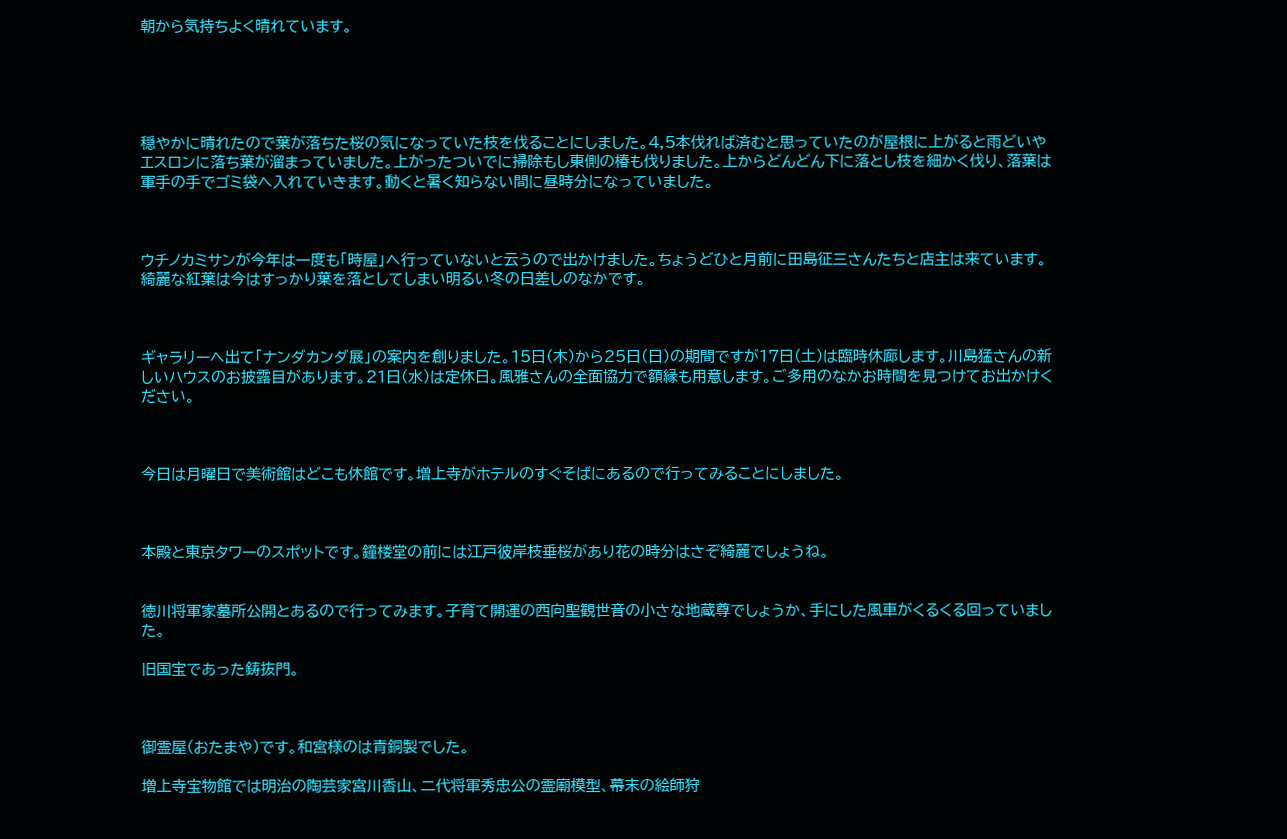朝から気持ちよく晴れています。





穏やかに晴れたので葉が落ちた桜の気になっていた枝を伐ることにしました。4,5本伐れば済むと思っていたのが屋根に上がると雨どいやエスロンに落ち葉が溜まっていました。上がったついでに掃除もし東側の椿も伐りました。上からどんどん下に落とし枝を細かく伐り、落葉は軍手の手でゴミ袋へ入れていきます。動くと暑く知らない間に昼時分になっていました。



ウチノカミサンが今年は一度も「時屋」へ行っていないと云うので出かけました。ちょうどひと月前に田島征三さんたちと店主は来ています。綺麗な紅葉は今はすっかり葉を落としてしまい明るい冬の日差しのなかです。



ギャラリーへ出て「ナンダカンダ展」の案内を創りました。15日(木)から25日(日)の期間ですが17日(土)は臨時休廊します。川島猛さんの新しいハウスのお披露目があります。21日(水)は定休日。風雅さんの全面協力で額縁も用意します。ご多用のなかお時間を見つけてお出かけください。



今日は月曜日で美術館はどこも休館です。増上寺がホテルのすぐそばにあるので行ってみることにしました。



本殿と東京タワーのスポットです。鐘楼堂の前には江戸彼岸枝垂桜があり花の時分はさぞ綺麗でしょうね。


徳川将軍家墓所公開とあるので行ってみます。子育て開運の西向聖観世音の小さな地蔵尊でしょうか、手にした風車がくるくる回っていました。

旧国宝であった鋳抜門。



御霊屋(おたまや)です。和宮様のは青銅製でした。

増上寺宝物館では明治の陶芸家宮川香山、二代将軍秀忠公の霊廟模型、幕末の絵師狩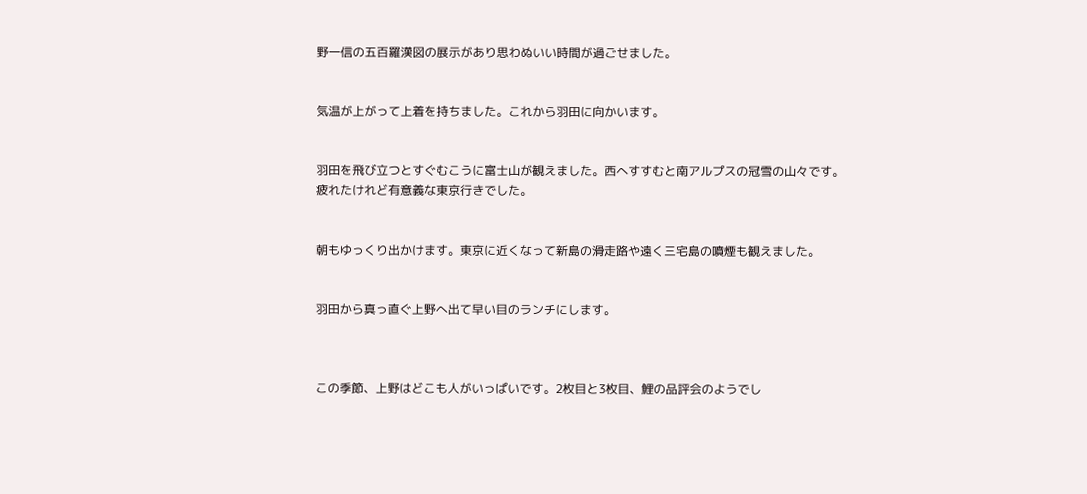野一信の五百羅漢図の展示があり思わぬいい時間が過ごせました。


気温が上がって上着を持ちました。これから羽田に向かいます。


羽田を飛び立つとすぐむこうに富士山が観えました。西へすすむと南アルプスの冠雪の山々です。
疲れたけれど有意義な東京行きでした。


朝もゆっくり出かけます。東京に近くなって新島の滑走路や遠く三宅島の噴煙も観えました。


羽田から真っ直ぐ上野へ出て早い目のランチにします。



この季節、上野はどこも人がいっぱいです。2枚目と3枚目、鯉の品評会のようでし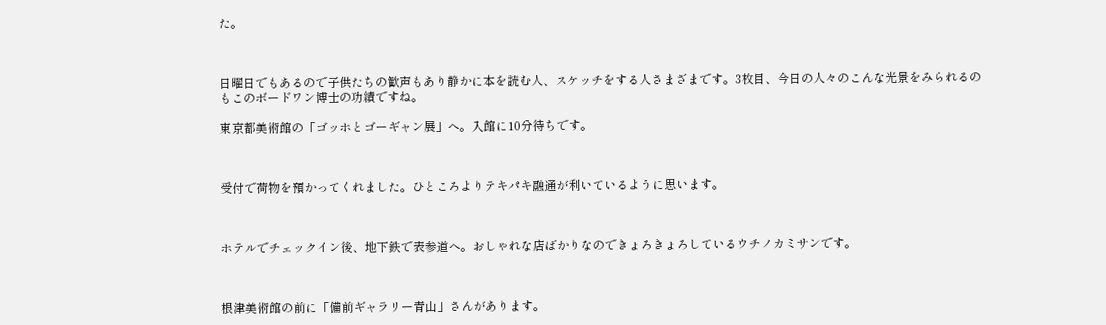た。



日曜日でもあるので子供たちの歓声もあり静かに本を読む人、スケッチをする人さまざまです。3枚目、今日の人々のこんな光景をみられるのもこのボードワン博士の功績ですね。

東京都美術館の「ゴッホとゴーギャン展」へ。入館に10分待ちです。



受付で荷物を預かってくれました。ひところよりテキパキ融通が利いているように思います。



ホテルでチェックイン後、地下鉄で表参道へ。おしゃれな店ばかりなのできょろきょろしているウチノカミサンです。



根津美術館の前に「備前ギャラリー青山」さんがあります。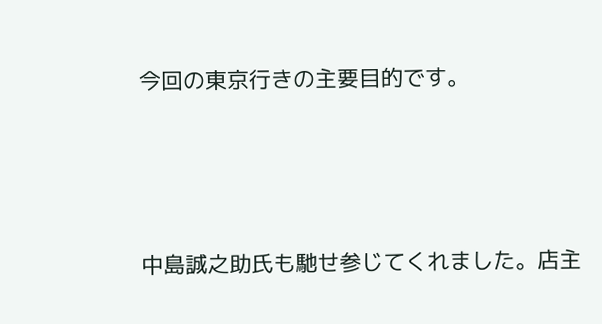今回の東京行きの主要目的です。





中島誠之助氏も馳せ参じてくれました。店主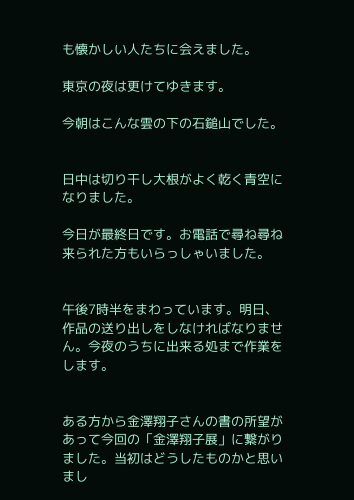も懐かしい人たちに会えました。

東京の夜は更けてゆきます。

今朝はこんな雲の下の石鎚山でした。


日中は切り干し大根がよく乾く青空になりました。

今日が最終日です。お電話で尋ね尋ね来られた方もいらっしゃいました。


午後7時半をまわっています。明日、作品の送り出しをしなければなりません。今夜のうちに出来る処まで作業をします。


ある方から金澤翔子さんの書の所望があって今回の「金澤翔子展」に繋がりました。当初はどうしたものかと思いまし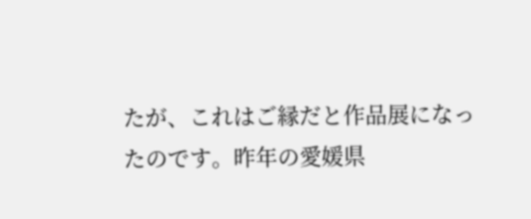たが、これはご縁だと作品展になったのです。昨年の愛媛県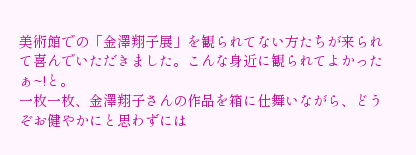美術館での「金澤翔子展」を観られてない方たちが来られて喜んでいただきました。こんな身近に観られてよかったぁ~!と。
一枚一枚、金澤翔子さんの作品を箱に仕舞いながら、どうぞお健やかにと思わずには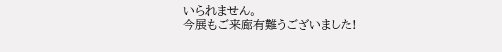いられません。
今展もご来廊有難うございました!